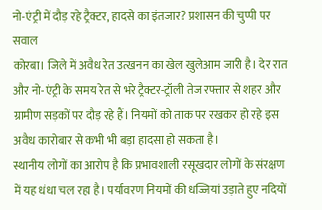नो-एंट्री में दौड़ रहे ट्रैक्टर, हादसे का इंतजार? प्रशासन की चुप्पी पर सवाल
कोरबा। जिले में अवैध रेत उत्खनन का खेल खुलेआम जारी है। देर रात और नो-एंट्री के समय रेत से भरे ट्रैक्टर-ट्रॉली तेज रफ्तार से शहर और ग्रामीण सड़कों पर दौड़ रहे हैं। नियमों को ताक पर रखकर हो रहे इस अवैध कारोबार से कभी भी बड़ा हादसा हो सकता है।
स्थानीय लोगों का आरोप है कि प्रभावशाली रसूखदार लोगों के संरक्षण में यह धंधा चल रहा है। पर्यावरण नियमों की धज्जियां उड़ाते हुए नदियों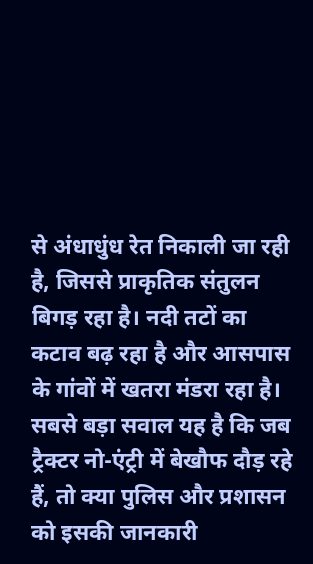से अंधाधुंध रेत निकाली जा रही है, जिससे प्राकृतिक संतुलन बिगड़ रहा है। नदी तटों का कटाव बढ़ रहा है और आसपास के गांवों में खतरा मंडरा रहा है।
सबसे बड़ा सवाल यह है कि जब ट्रैक्टर नो-एंट्री में बेखौफ दौड़ रहे हैं, तो क्या पुलिस और प्रशासन को इसकी जानकारी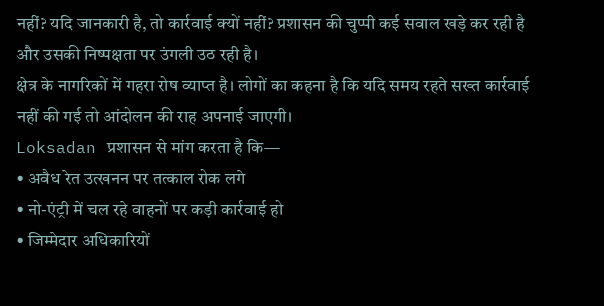नहीं? यदि जानकारी है, तो कार्रवाई क्यों नहीं? प्रशासन की चुप्पी कई सवाल खड़े कर रही है और उसकी निष्पक्षता पर उंगली उठ रही है।
क्षेत्र के नागरिकों में गहरा रोष व्याप्त है। लोगों का कहना है कि यदि समय रहते सख्त कार्रवाई नहीं की गई तो आंदोलन की राह अपनाई जाएगी।
Loksadan प्रशासन से मांग करता है कि—
• अवैध रेत उत्खनन पर तत्काल रोक लगे
• नो-एंट्री में चल रहे वाहनों पर कड़ी कार्रवाई हो
• जिम्मेदार अधिकारियों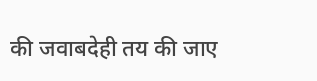की जवाबदेही तय की जाए